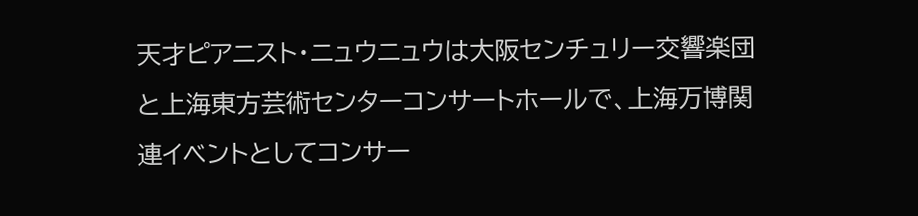天才ピアニスト・ニュウニュウは大阪センチュリー交響楽団と上海東方芸術センターコンサートホールで、上海万博関連イベントとしてコンサー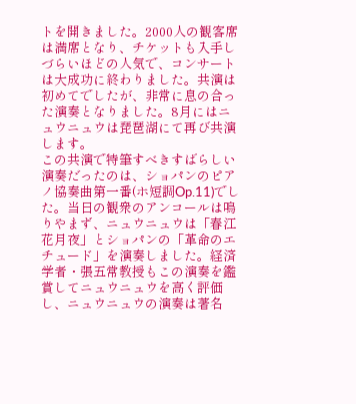トを開きました。2000人の観客席は満席となり、チケットも入手しづらいほどの人気で、コンサートは大成功に終わりました。共演は初めてでしたが、非常に息の合った演奏となりました。8月にはニュウニュウは琵琶湖にて再び共演します。
この共演で特筆すべきすばらしい演奏だったのは、ショパンのピアノ協奏曲第一番(ホ短調Op.11)でした。当日の観衆のアンコールは鳴りやまず、ニュウニュウは「春江花月夜」とショパンの「革命のエチュード」を演奏しました。経済学者・張五常教授もこの演奏を鑑賞してニュウニュウを高く評価し、ニュウニュウの演奏は著名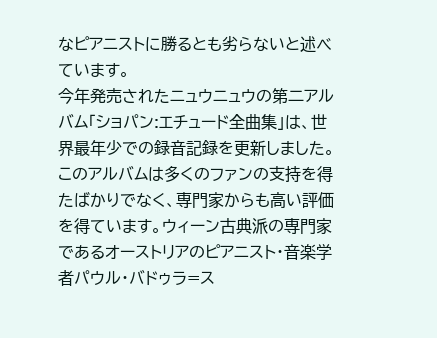なピアニストに勝るとも劣らないと述べています。
今年発売されたニュウニュウの第二アルバム「ショパン:エチュード全曲集」は、世界最年少での録音記録を更新しました。このアルバムは多くのファンの支持を得たばかりでなく、専門家からも高い評価を得ています。ウィーン古典派の専門家であるオーストリアのピアニスト・音楽学者パウル・バドゥラ=ス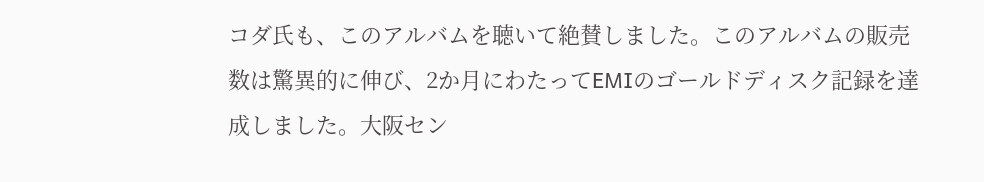コダ氏も、このアルバムを聴いて絶賛しました。このアルバムの販売数は驚異的に伸び、2か月にわたってEMIのゴールドディスク記録を達成しました。大阪セン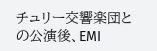チュリー交響楽団との公演後、EMI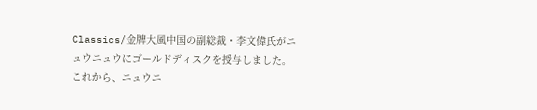Classics/金牌大風中国の副総裁・李文偉氏がニュウニュウにゴールドディスクを授与しました。
これから、ニュウニ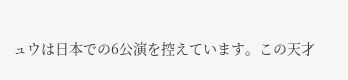ュウは日本での6公演を控えています。この天才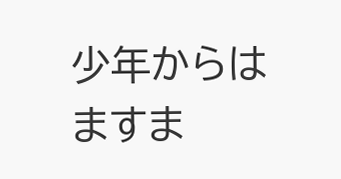少年からはますま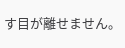す目が離せません。